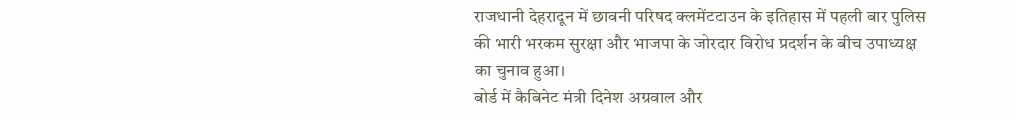राजधानी देहरादून में छावनी परिषद क्लमेंटटाउन के इतिहास में पहली बार पुलिस की भारी भरकम सुरक्षा और भाजपा के जोरदार विरोध प्रदर्शन के बीच उपाध्यक्ष का चुनाव हुआ।
बोर्ड में कैबिनेट मंत्री दिनेश अग्रवाल और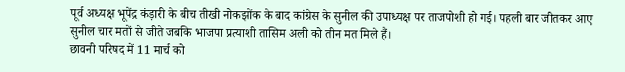पूर्व अध्यक्ष भूपेंद्र कंड़ारी के बीच तीखी नोकझोंक के बाद कांग्रेस के सुनील की उपाध्यक्ष पर ताजपोशी हो गई। पहली बार जीतकर आए सुनील चार मतों से जीते जबकि भाजपा प्रत्याशी तासिम अली को तीन मत मिले हैं।
छावनी परिषद में 11 मार्च को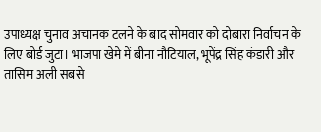उपाध्यक्ष चुनाव अचानक टलने के बाद सोमवार को दोबारा निर्वाचन के लिए बोर्ड जुटा। भाजपा खेमे में बीना नौटियाल, भूपेंद्र सिंह कंडारी और तासिम अली सबसे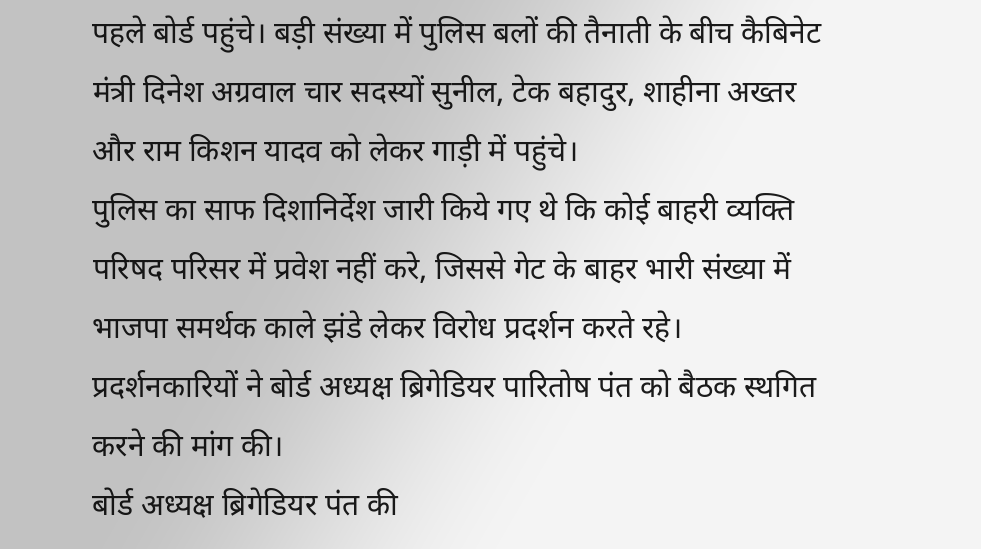पहले बोर्ड पहुंचे। बड़ी संख्या में पुलिस बलों की तैनाती के बीच कैबिनेट मंत्री दिनेश अग्रवाल चार सदस्यों सुनील, टेक बहादुर, शाहीना अख्तर और राम किशन यादव को लेकर गाड़ी में पहुंचे।
पुलिस का साफ दिशानिर्देश जारी किये गए थे कि कोई बाहरी व्यक्ति परिषद परिसर में प्रवेश नहीं करे, जिससे गेट के बाहर भारी संख्या में भाजपा समर्थक काले झंडे लेकर विरोध प्रदर्शन करते रहे। प्रदर्शनकारियों ने बोर्ड अध्यक्ष ब्रिगेडियर पारितोष पंत को बैठक स्थगित करने की मांग की।
बोर्ड अध्यक्ष ब्रिगेडियर पंत की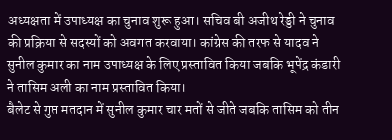अध्यक्षता में उपाध्यक्ष का चुनाव शुरू हुआ। सचिव बी अजीथ रेड्डी ने चुनाव की प्रक्रिया से सदस्यों को अवगत करवाया। कांग्रेस की तरफ से यादव ने सुनील कुमार का नाम उपाध्यक्ष के लिए प्रस्तावित किया जबकि भूपेंद्र कंडारी ने तासिम अली का नाम प्रस्तावित किया।
बैलेट से गुप्त मतदान में सुनील कुमार चार मतों से जीते जबकि तासिम को तीन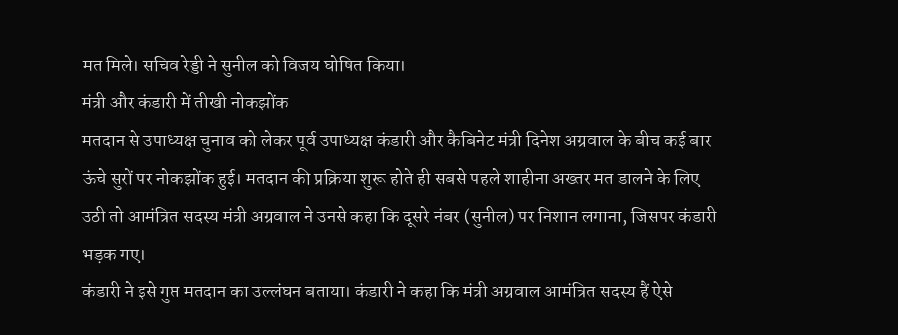मत मिले। सचिव रेड्डी ने सुनील को विजय घोषित किया।
मंत्री और कंडारी में तीखी नोकझोंक
मतदान से उपाध्यक्ष चुनाव को लेकर पूर्व उपाध्यक्ष कंडारी और कैबिनेट मंत्री दिनेश अग्रवाल के बीच कई बार ऊंचे सुरों पर नोकझोंक हुई। मतदान की प्रक्रिया शुरू होते ही सबसे पहले शाहीना अख्तर मत डालने के लिए उठी तो आमंत्रित सदस्य मंत्री अग्रवाल ने उनसे कहा कि दूसरे नंबर (सुनील) पर निशान लगाना, जिसपर कंडारी भड़क गए।
कंडारी ने इसे गुप्त मतदान का उल्लंघन बताया। कंडारी ने कहा कि मंत्री अग्रवाल आमंत्रित सदस्य हैं ऐसे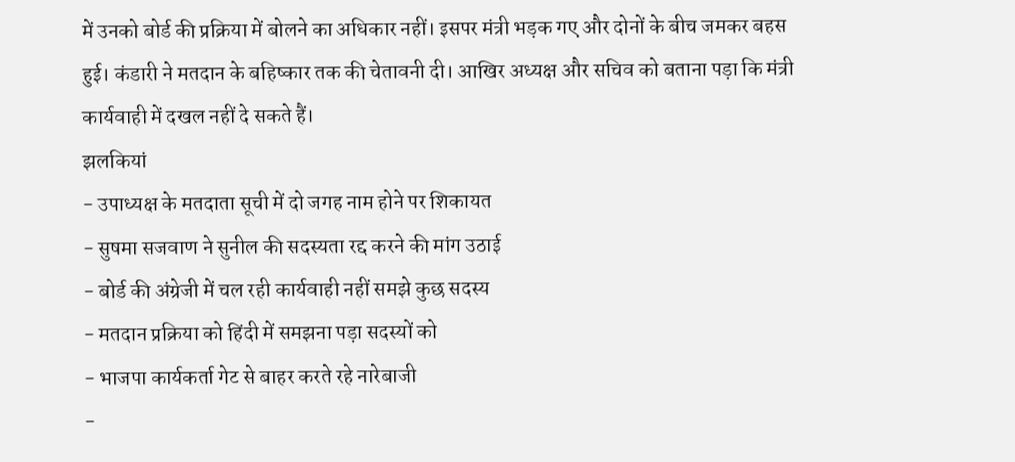में उनको बोर्ड की प्रक्रिया में बोलने का अधिकार नहीं। इसपर मंत्री भड़क गए और दोनों के बीच जमकर बहस हुई। कंडारी ने मतदान के बहिष्कार तक की चेतावनी दी। आखिर अध्यक्ष और सचिव को बताना पड़ा कि मंत्री कार्यवाही में दखल नहीं दे सकते हैं।
झलकियां
- उपाध्यक्ष के मतदाता सूची में दो जगह नाम होने पर शिकायत
- सुषमा सजवाण ने सुनील की सदस्यता रद्द करने की मांग उठाई
- बोर्ड की अंग्रेजी में चल रही कार्यवाही नहीं समझे कुछ सदस्य
- मतदान प्रक्रिया को हिंदी में समझना पड़ा सदस्यों को
- भाजपा कार्यकर्ता गेट से बाहर करते रहे नारेबाजी
-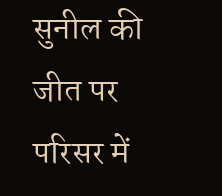सुनील की जीत पर परिसर में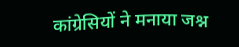कांग्रेसियों ने मनाया जश्न